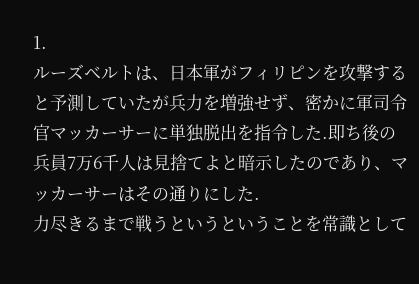1.
ルーズベルトは、日本軍がフィリピンを攻撃すると予測していたが兵力を増強せず、密かに軍司令官マッカーサーに単独脱出を指令した.即ち後の兵員7万6千人は見捨てよと暗示したのであり、マッカーサーはその通りにした.
力尽きるまで戦うというということを常識として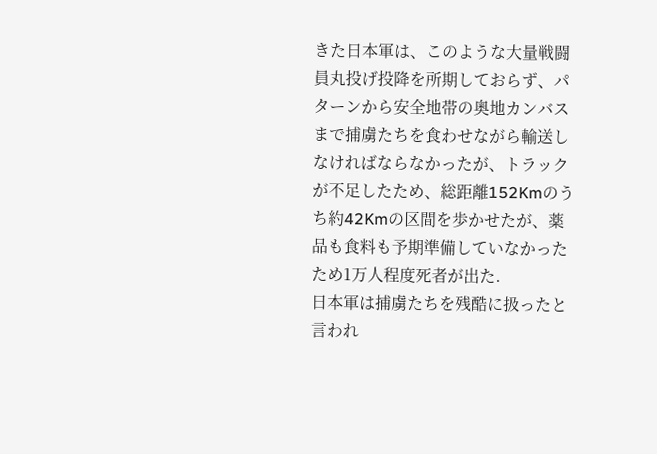きた日本軍は、このような大量戦闘員丸投げ投降を所期しておらず、パターンから安全地帯の奥地カンバスまで捕虜たちを食わせながら輸送しなければならなかったが、トラックが不足したため、総距離152Kmのうち約42Kmの区間を歩かせたが、薬品も食料も予期準備していなかったため1万人程度死者が出た.
日本軍は捕虜たちを残酷に扱ったと言われ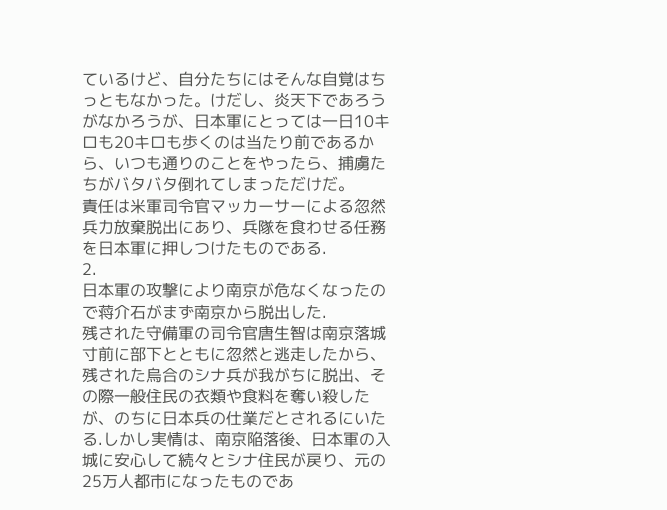ているけど、自分たちにはそんな自覚はちっともなかった。けだし、炎天下であろうがなかろうが、日本軍にとっては一日10キロも20キロも歩くのは当たり前であるから、いつも通りのことをやったら、捕虜たちがバタバタ倒れてしまっただけだ。
責任は米軍司令官マッカーサーによる忽然兵力放棄脱出にあり、兵隊を食わせる任務を日本軍に押しつけたものである.
2.
日本軍の攻撃により南京が危なくなったので蒋介石がまず南京から脱出した.
残された守備軍の司令官唐生智は南京落城寸前に部下とともに忽然と逃走したから、残された烏合のシナ兵が我がちに脱出、その際一般住民の衣類や食料を奪い殺したが、のちに日本兵の仕業だとされるにいたる.しかし実情は、南京陥落後、日本軍の入城に安心して続々とシナ住民が戻り、元の25万人都市になったものであ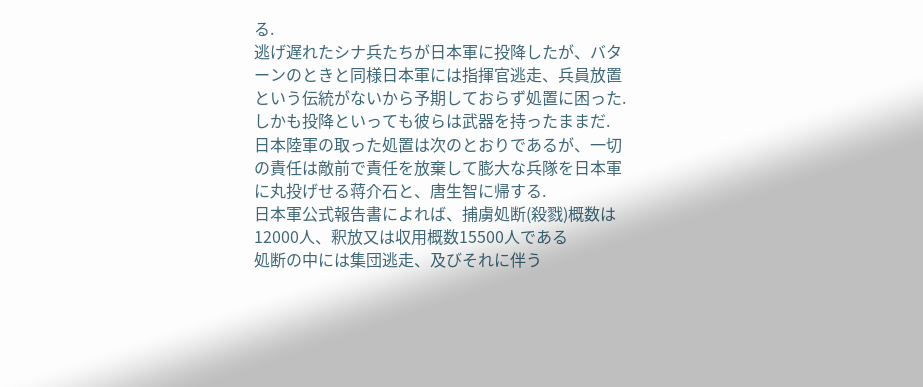る.
逃げ遅れたシナ兵たちが日本軍に投降したが、バターンのときと同様日本軍には指揮官逃走、兵員放置という伝統がないから予期しておらず処置に困った.しかも投降といっても彼らは武器を持ったままだ.
日本陸軍の取った処置は次のとおりであるが、一切の責任は敵前で責任を放棄して膨大な兵隊を日本軍に丸投げせる蒋介石と、唐生智に帰する.
日本軍公式報告書によれば、捕虜処断(殺戮)概数は12000人、釈放又は収用概数15500人である
処断の中には集団逃走、及びそれに伴う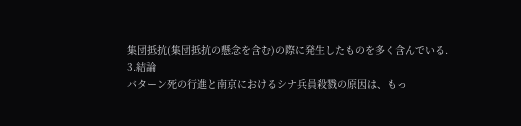集団抵抗(集団抵抗の懸念を含む)の際に発生したものを多く含んでいる.
3.結論
バターン死の行進と南京におけるシナ兵員殺戮の原因は、もっ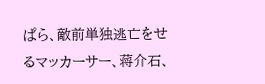ぱら、敵前単独逃亡をせるマッカーサー、蒋介石、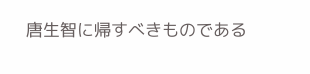唐生智に帰すべきものである